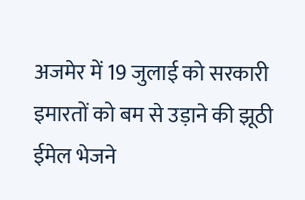अजमेर में 19 जुलाई को सरकारी इमारतों को बम से उड़ाने की झूठी ईमेल भेजने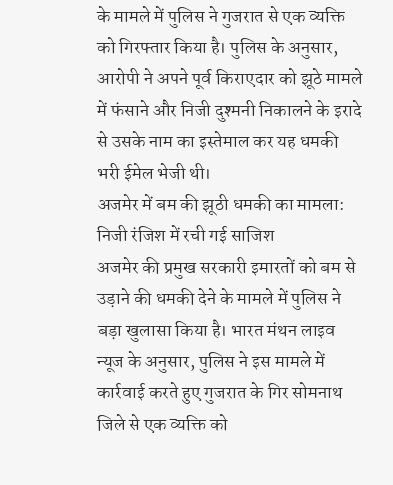के मामले में पुलिस ने गुजरात से एक व्यक्ति को गिरफ्तार किया है। पुलिस के अनुसार, आरोपी ने अपने पूर्व किराएदार को झूठे मामले में फंसाने और निजी दुश्मनी निकालने के इरादे से उसके नाम का इस्तेमाल कर यह धमकी भरी ईमेल भेजी थी।
अजमेर में बम की झूठी धमकी का मामला: निजी रंजिश में रची गई साजिश
अजमेर की प्रमुख सरकारी इमारतों को बम से उड़ाने की धमकी देने के मामले में पुलिस ने बड़ा खुलासा किया है। भारत मंथन लाइव न्यूज के अनुसार, पुलिस ने इस मामले में कार्रवाई करते हुए गुजरात के गिर सोमनाथ जिले से एक व्यक्ति को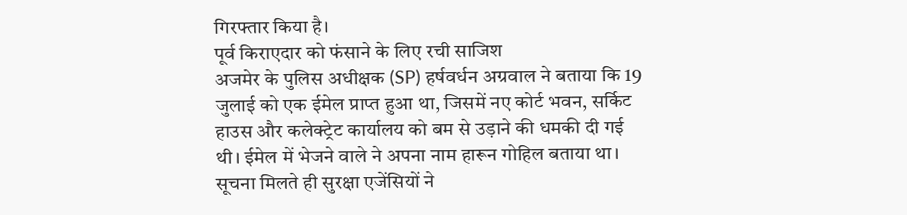गिरफ्तार किया है।
पूर्व किराएदार को फंसाने के लिए रची साजिश
अजमेर के पुलिस अधीक्षक (SP) हर्षवर्धन अग्रवाल ने बताया कि 19 जुलाई को एक ईमेल प्राप्त हुआ था, जिसमें नए कोर्ट भवन, सर्किट हाउस और कलेक्ट्रेट कार्यालय को बम से उड़ाने की धमकी दी गई थी। ईमेल में भेजने वाले ने अपना नाम हारून गोहिल बताया था। सूचना मिलते ही सुरक्षा एजेंसियों ने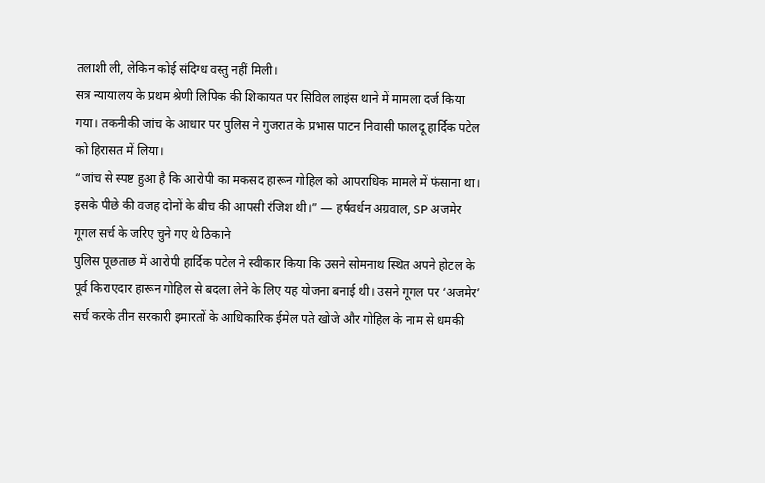तलाशी ली, लेकिन कोई संदिग्ध वस्तु नहीं मिली।
सत्र न्यायालय के प्रथम श्रेणी लिपिक की शिकायत पर सिविल लाइंस थाने में मामला दर्ज किया गया। तकनीकी जांच के आधार पर पुलिस ने गुजरात के प्रभास पाटन निवासी फालदू हार्दिक पटेल को हिरासत में लिया।
“जांच से स्पष्ट हुआ है कि आरोपी का मकसद हारून गोहिल को आपराधिक मामले में फंसाना था। इसके पीछे की वजह दोनों के बीच की आपसी रंजिश थी।” — हर्षवर्धन अग्रवाल, SP अजमेर
गूगल सर्च के जरिए चुने गए थे ठिकाने
पुलिस पूछताछ में आरोपी हार्दिक पटेल ने स्वीकार किया कि उसने सोमनाथ स्थित अपने होटल के पूर्व किराएदार हारून गोहिल से बदला लेने के लिए यह योजना बनाई थी। उसने गूगल पर ‘अजमेर’ सर्च करके तीन सरकारी इमारतों के आधिकारिक ईमेल पते खोजे और गोहिल के नाम से धमकी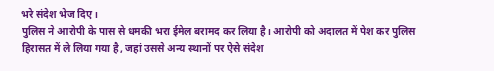भरे संदेश भेज दिए।
पुलिस ने आरोपी के पास से धमकी भरा ईमेल बरामद कर लिया है। आरोपी को अदालत में पेश कर पुलिस हिरासत में ले लिया गया है, जहां उससे अन्य स्थानों पर ऐसे संदेश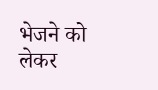भेजने को लेकर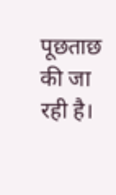पूछताछ की जा रही है।